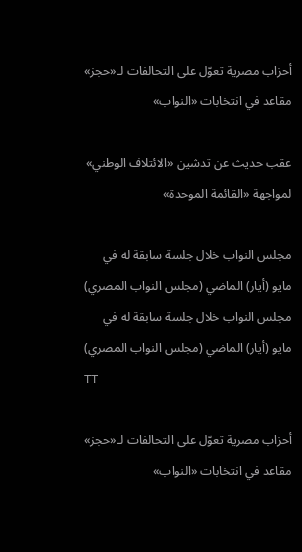أحزاب مصرية تعوّل على التحالفات لـ«حجز» مقاعد في انتخابات «النواب»

عقب حديث عن تدشين «الائتلاف الوطني» لمواجهة «القائمة الموحدة»

مجلس النواب خلال جلسة سابقة له في مايو (أيار) الماضي (مجلس النواب المصري)
مجلس النواب خلال جلسة سابقة له في مايو (أيار) الماضي (مجلس النواب المصري)
TT

أحزاب مصرية تعوّل على التحالفات لـ«حجز» مقاعد في انتخابات «النواب»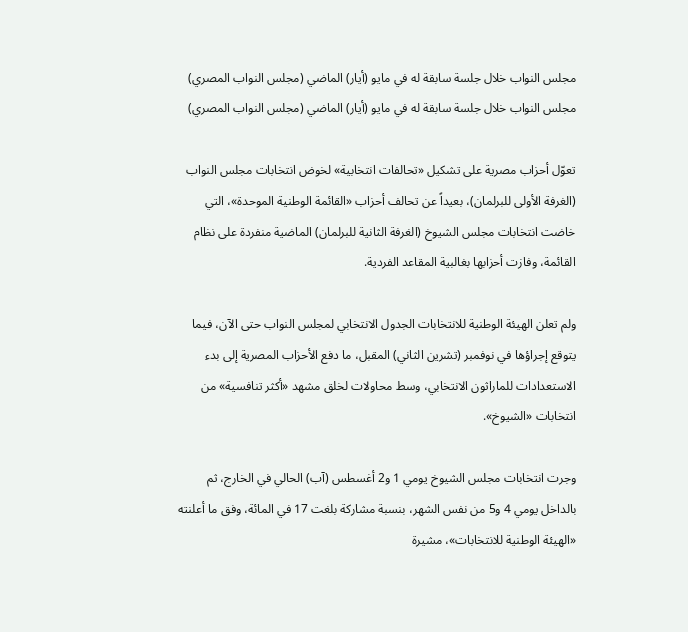مجلس النواب خلال جلسة سابقة له في مايو (أيار) الماضي (مجلس النواب المصري)
مجلس النواب خلال جلسة سابقة له في مايو (أيار) الماضي (مجلس النواب المصري)

تعوّل أحزاب مصرية على تشكيل «تحالفات انتخابية» لخوض انتخابات مجلس النواب (الغرفة الأولى للبرلمان)، بعيداً عن تحالف أحزاب «القائمة الوطنية الموحدة»، التي خاضت انتخابات مجلس الشيوخ (الغرفة الثانية للبرلمان) الماضية منفردة على نظام القائمة، وفازت أحزابها بغالبية المقاعد الفردية.

ولم تعلن الهيئة الوطنية للانتخابات الجدول الانتخابي لمجلس النواب حتى الآن، فيما يتوقع إجراؤها في نوفمبر (تشرين الثاني) المقبل، ما دفع الأحزاب المصرية إلى بدء الاستعدادات للماراثون الانتخابي، وسط محاولات لخلق مشهد «أكثر تنافسية» من انتخابات «الشيوخ».

وجرت انتخابات مجلس الشيوخ يومي 1 و2 أغسطس (آب) الحالي في الخارج، ثم بالداخل يومي 4 و5 من نفس الشهر، بنسبة مشاركة بلغت 17 في المائة، وفق ما أعلنته «الهيئة الوطنية للانتخابات»، مشيرة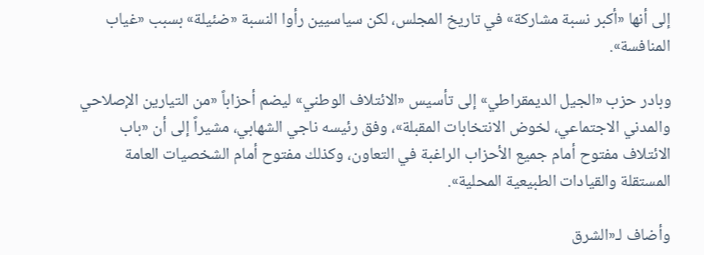إلى أنها «أكبر نسبة مشاركة» في تاريخ المجلس، لكن سياسيين رأوا النسبة «ضئيلة» بسبب «غياب المنافسة».

وبادر حزب «الجيل الديمقراطي» إلى تأسيس «الائتلاف الوطني» ليضم أحزاباً «من التيارين الإصلاحي والمدني الاجتماعي، لخوض الانتخابات المقبلة»، وفق رئيسه ناجي الشهابي، مشيراً إلى أن «باب الائتلاف مفتوح أمام جميع الأحزاب الراغبة في التعاون، وكذلك مفتوح أمام الشخصيات العامة المستقلة والقيادات الطبيعية المحلية».

وأضاف لـ«الشرق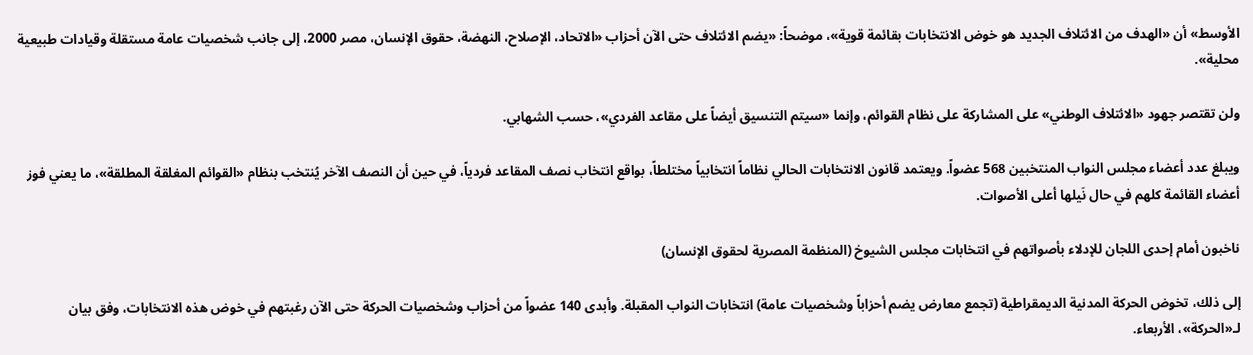الأوسط» أن «الهدف من الائتلاف الجديد هو خوض الانتخابات بقائمة قوية»، موضحاً: «يضم الائتلاف حتى الآن أحزاب «الاتحاد، الإصلاح، النهضة، حقوق الإنسان، مصر 2000، إلى جانب شخصيات عامة مستقلة وقيادات طبيعية محلية».

ولن تقتصر جهود «الائتلاف الوطني» على المشاركة على نظام القوائم، وإنما «سيتم التنسيق أيضاً على مقاعد الفردي»، حسب الشهابي.

ويبلغ عدد أعضاء مجلس النواب المنتخبين 568 عضواً. ويعتمد قانون الانتخابات الحالي نظاماً انتخابياً مختلطاً، بواقع انتخاب نصف المقاعد فردياً، في حين أن النصف الآخر يُنتخب بنظام «القوائم المغلقة المطلقة»، ما يعني فوز أعضاء القائمة كلهم في حال نَيلها أعلى الأصوات.

ناخبون أمام إحدى اللجان للإدلاء بأصواتهم في انتخابات مجلس الشيوخ (المنظمة المصرية لحقوق الإنسان)

إلى ذلك، تخوض الحركة المدنية الديمقراطية (تجمع معارض يضم أحزاباً وشخصيات عامة) انتخابات النواب المقبلة. وأبدى 140 عضواً من أحزاب وشخصيات الحركة حتى الآن رغبتهم في خوض هذه الانتخابات، وفق بيان لـ«الحركة»، الأربعاء.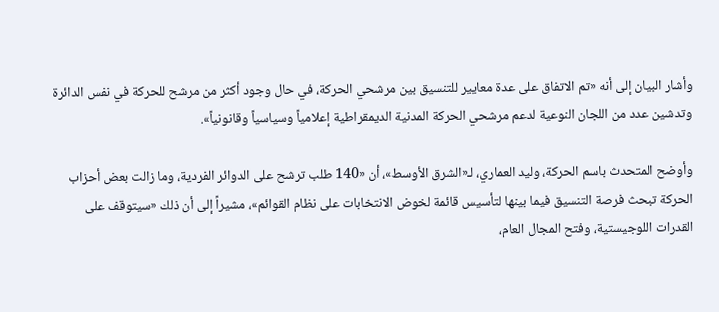وأشار البيان إلى أنه «تم الاتفاق على عدة معايير للتنسيق بين مرشحي الحركة، في حال وجود أكثر من مرشح للحركة في نفس الدائرة وتدشين عدد من اللجان النوعية لدعم مرشحي الحركة المدنية الديمقراطية إعلامياً وسياسياً وقانونياً».

وأوضح المتحدث باسم الحركة، وليد العماري، لـ«الشرق الأوسط»، أن «140 طلب ترشح على الدوائر الفردية، وما زالت بعض أحزاب الحركة تبحث فرصة التنسيق فيما بينها لتأسيس قائمة لخوض الانتخابات على نظام القوائم»، مشيراً إلى أن ذلك «سيتوقف على القدرات اللوجيستية، وفتح المجال العام،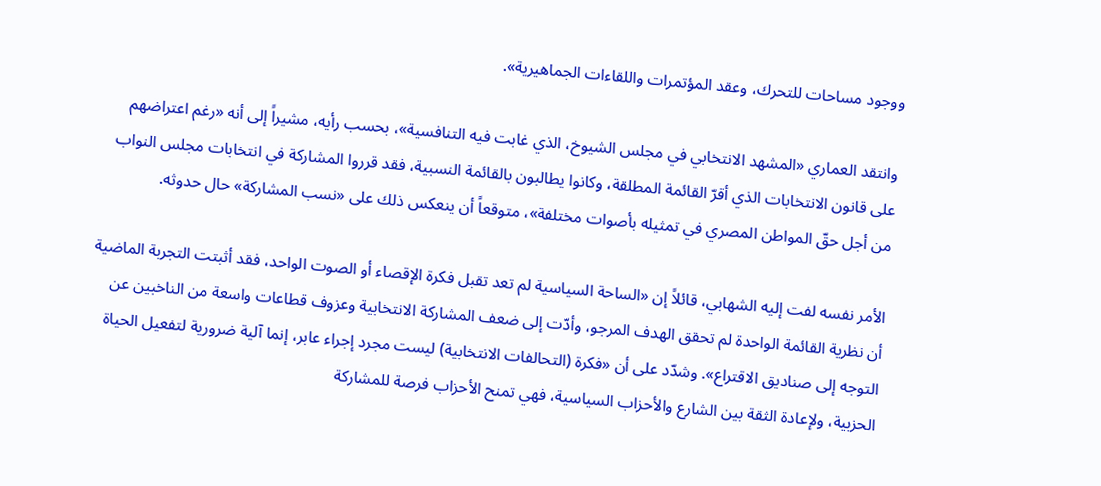ووجود مساحات للتحرك، وعقد المؤتمرات واللقاءات الجماهيرية».

وانتقد العماري «المشهد الانتخابي في مجلس الشيوخ، الذي غابت فيه التنافسية»، بحسب رأيه، مشيراً إلى أنه «رغم اعتراضهم على قانون الانتخابات الذي أقرّ القائمة المطلقة، وكانوا يطالبون بالقائمة النسبية، فقد قرروا المشاركة في انتخابات مجلس النواب من أجل حقّ المواطن المصري في تمثيله بأصوات مختلفة»، متوقعاً أن ينعكس ذلك على «نسب المشاركة» حال حدوثه.

الأمر نفسه لفت إليه الشهابي، قائلاً إن «الساحة السياسية لم تعد تقبل فكرة الإقصاء أو الصوت الواحد، فقد أثبتت التجربة الماضية أن نظرية القائمة الواحدة لم تحقق الهدف المرجو، وأدّت إلى ضعف المشاركة الانتخابية وعزوف قطاعات واسعة من الناخبين عن التوجه إلى صناديق الاقتراع». وشدّد على أن «فكرة (التحالفات الانتخابية) ليست مجرد إجراء عابر، إنما آلية ضرورية لتفعيل الحياة الحزبية، ولإعادة الثقة بين الشارع والأحزاب السياسية، فهي تمنح الأحزاب فرصة للمشاركة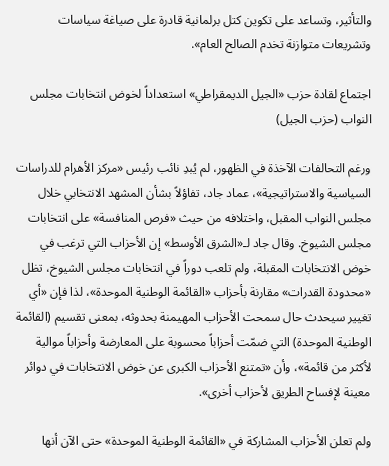والتأثير، وتساعد على تكوين كتل برلمانية قادرة على صياغة سياسات وتشريعات متوازنة تخدم الصالح العام».

اجتماع لقادة حزب «الجيل الديمقراطي» استعداداً لخوض انتخابات مجلس النواب (حزب الجيل)

ورغم التحالفات الآخذة في الظهور، لم يُبدِ نائب رئيس «مركز الأهرام للدراسات السياسية والاستراتيجية»، عماد جاد، تفاؤلاً بشأن المشهد الانتخابي خلال مجلس النواب المقبل، واختلافه من حيث «فرص المنافسة» على انتخابات مجلس الشيوخ. وقال جاد لـ«الشرق الأوسط» إن الأحزاب التي ترغب في خوض الانتخابات المقبلة، ولم تلعب دوراً في انتخابات مجلس الشيوخ، تظل «محدودة القدرات» مقارنة بأحزاب «القائمة الوطنية الموحدة»، لذا فإن «أي تغيير سيحدث حال سمحت الأحزاب المهيمنة بحدوثه، بمعنى تقسيم (القائمة الوطنية الموحدة) التي ضمّت أحزاباً محسوبة على المعارضة وأحزاباً موالية لأكثر من قائمة»، وأن «تمتنع الأحزاب الكبرى عن خوض الانتخابات في دوائر معينة لإفساح الطريق لأحزاب أخرى».

ولم تعلن الأحزاب المشاركة في «القائمة الوطنية الموحدة» حتى الآن أنها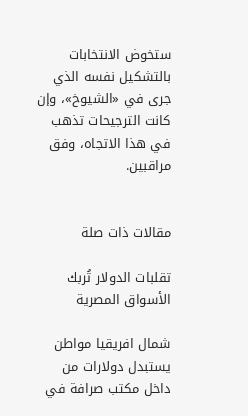ستخوض الانتخابات بالتشكيل نفسه الذي جرى في «الشيوخ»، وإن كانت الترجيحات تذهب في هذا الاتجاه، وفق مراقبين.


مقالات ذات صلة

تقلبات الدولار تُربك الأسواق المصرية

شمال افريقيا مواطن يستبدل دولارات من داخل مكتب صرافة في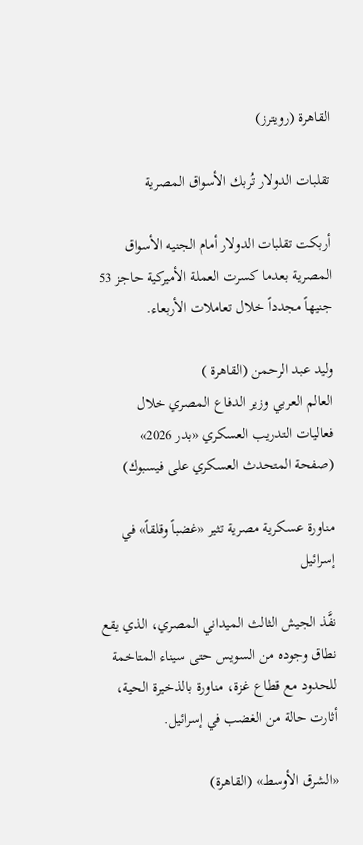القاهرة (رويترز)

تقلبات الدولار تُربك الأسواق المصرية

أربكت تقلبات الدولار أمام الجنيه الأسواق المصرية بعدما كسرت العملة الأميركية حاجز 53 جنيهاً مجدداً خلال تعاملات الأربعاء.

وليد عبد الرحمن (القاهرة )
العالم العربي وزير الدفاع المصري خلال فعاليات التدريب العسكري «بدر 2026» (صفحة المتحدث العسكري على فيسبوك)

مناورة عسكرية مصرية تثير «غضباً وقلقاً» في إسرائيل

نفَّذ الجيش الثالث الميداني المصري، الذي يقع نطاق وجوده من السويس حتى سيناء المتاخمة للحدود مع قطاع غزة، مناورة بالذخيرة الحية، أثارت حالة من الغضب في إسرائيل.

«الشرق الأوسط» (القاهرة)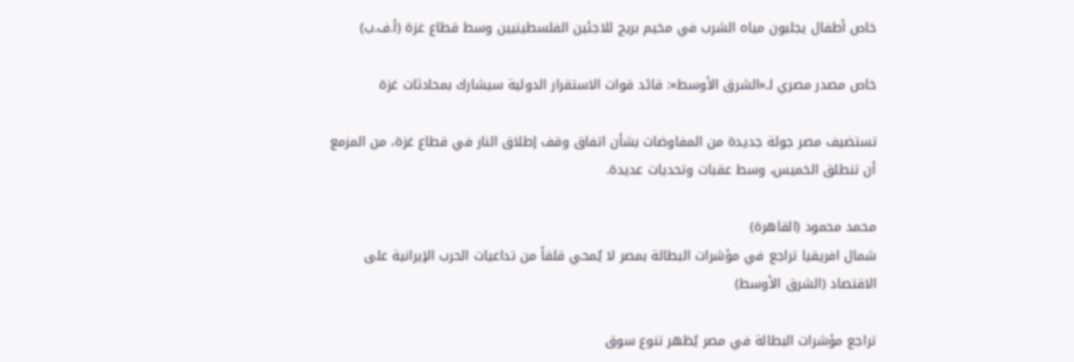خاص أطفال يجلبون مياه الشرب في مخيم بريج للاجئين الفلسطينيين وسط قطاع غزة (أ.ف.ب)

خاص مصدر مصري لـ«الشرق الأوسط»: قائد قوات الاستقرار الدولية سيشارك بمحادثات غزة

تستضيف مصر جولة جديدة من المفاوضات بشأن اتفاق وقف إطلاق النار في قطاع غزة، من المزمع أن تنطلق الخميس، وسط عقبات وتحديات عديدة.

محمد محمود (القاهرة)
شمال افريقيا تراجع في مؤشرات البطالة بمصر لا يُمحي قلقاً من تداعيات الحرب الإيرانية على الاقتصاد (الشرق الأوسط)

تراجع مؤشرات البطالة في مصر يُظهر تنوع سوق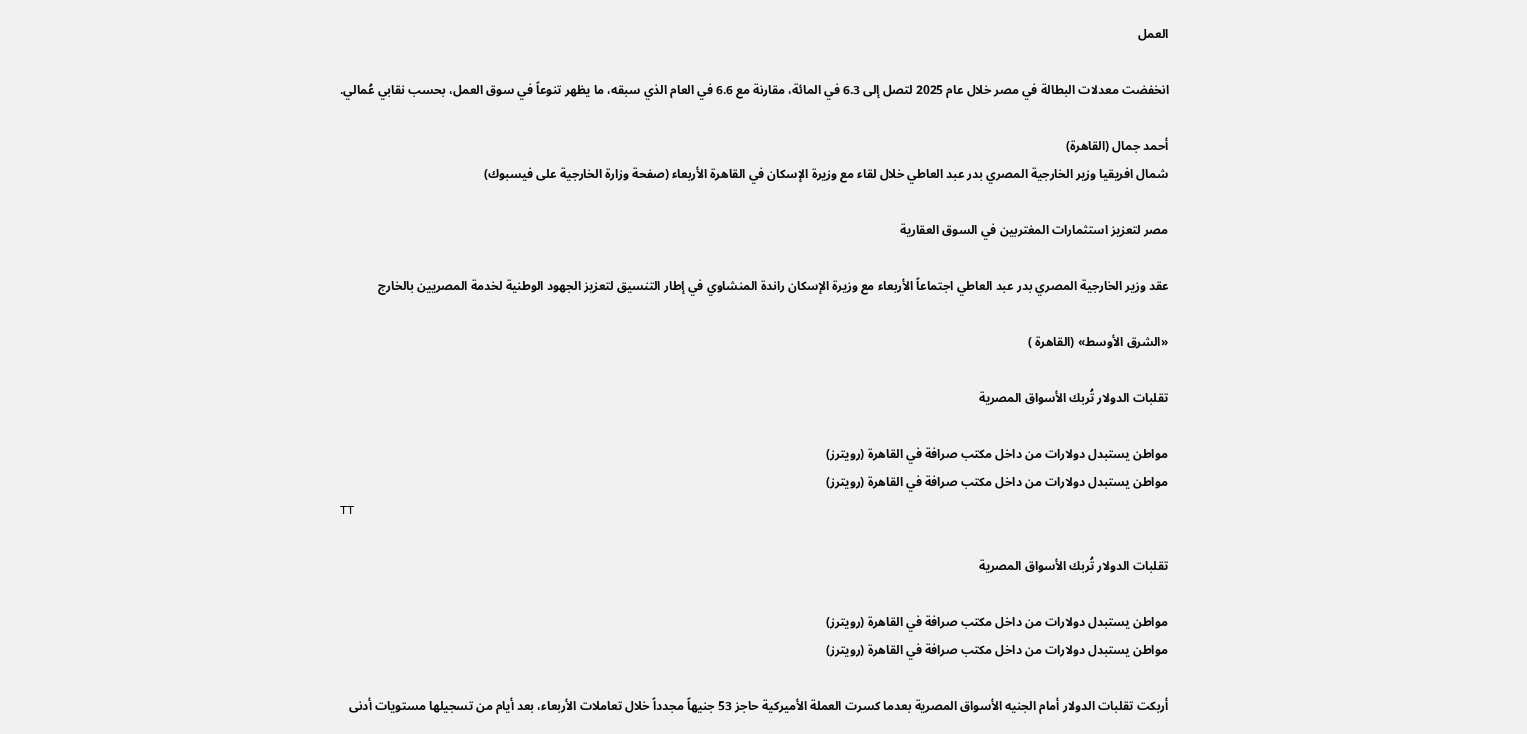العمل

انخفضت معدلات البطالة في مصر خلال عام 2025 لتصل إلى 6.3 في المائة، مقارنة مع 6.6 في العام الذي سبقه، ما يظهر تنوعاً في سوق العمل، بحسب نقابي عُمالي.

أحمد جمال (القاهرة)
شمال افريقيا وزير الخارجية المصري بدر عبد العاطي خلال لقاء مع وزيرة الإسكان في القاهرة الأربعاء (صفحة وزارة الخارجية على فيسبوك)

مصر لتعزيز استثمارات المغتربين في السوق العقارية

عقد وزير الخارجية المصري بدر عبد العاطي اجتماعاً الأربعاء مع وزيرة الإسكان راندة المنشاوي في إطار التنسيق لتعزيز الجهود الوطنية لخدمة المصريين بالخارج

«الشرق الأوسط» (القاهرة )

تقلبات الدولار تُربك الأسواق المصرية

مواطن يستبدل دولارات من داخل مكتب صرافة في القاهرة (رويترز)
مواطن يستبدل دولارات من داخل مكتب صرافة في القاهرة (رويترز)
TT

تقلبات الدولار تُربك الأسواق المصرية

مواطن يستبدل دولارات من داخل مكتب صرافة في القاهرة (رويترز)
مواطن يستبدل دولارات من داخل مكتب صرافة في القاهرة (رويترز)

أربكت تقلبات الدولار أمام الجنيه الأسواق المصرية بعدما كسرت العملة الأميركية حاجز 53 جنيهاً مجدداً خلال تعاملات الأربعاء، بعد أيام من تسجيلها مستويات أدنى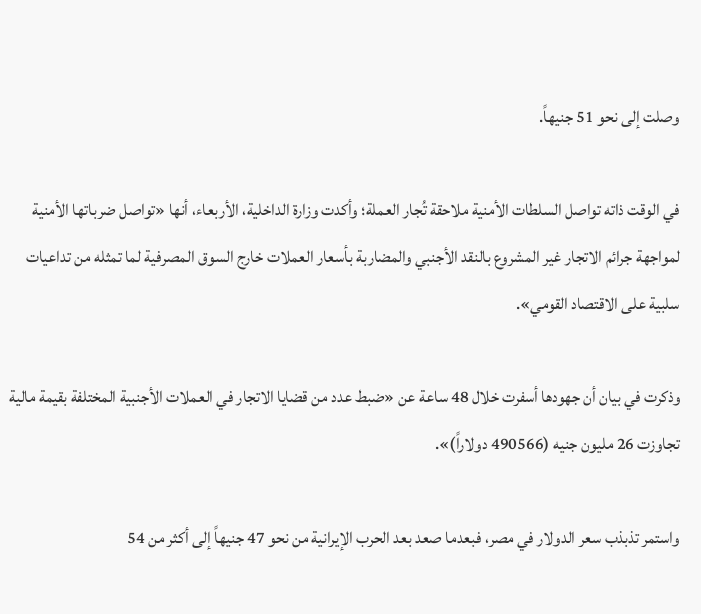وصلت إلى نحو 51 جنيهاً.

في الوقت ذاته تواصل السلطات الأمنية ملاحقة تُجار العملة؛ وأكدت وزارة الداخلية، الأربعاء، أنها «تواصل ضرباتها الأمنية لمواجهة جرائم الاتجار غير المشروع بالنقد الأجنبي والمضاربة بأسعار العملات خارج السوق المصرفية لما تمثله من تداعيات سلبية على الاقتصاد القومي».

وذكرت في بيان أن جهودها أسفرت خلال 48 ساعة عن «ضبط عدد من قضايا الاتجار في العملات الأجنبية المختلفة بقيمة مالية تجاوزت 26 مليون جنيه (490566 دولاراً)».

واستمر تذبذب سعر الدولار في مصر، فبعدما صعد بعد الحرب الإيرانية من نحو 47 جنيهاً إلى أكثر من 54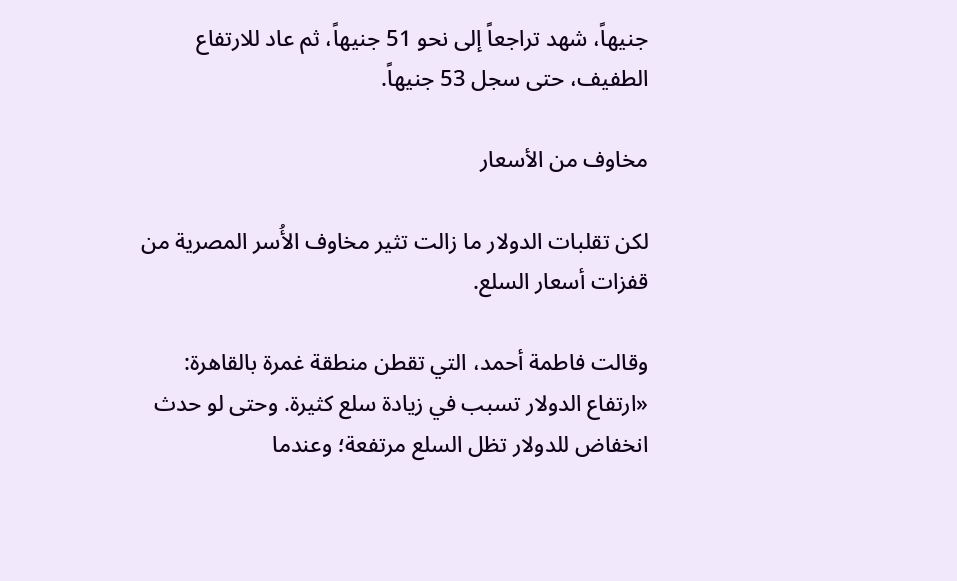جنيهاً، شهد تراجعاً إلى نحو 51 جنيهاً، ثم عاد للارتفاع الطفيف، حتى سجل 53 جنيهاً.

مخاوف من الأسعار

لكن تقلبات الدولار ما زالت تثير مخاوف الأُسر المصرية من قفزات أسعار السلع.

وقالت فاطمة أحمد، التي تقطن منطقة غمرة بالقاهرة: «ارتفاع الدولار تسبب في زيادة سلع كثيرة. وحتى لو حدث انخفاض للدولار تظل السلع مرتفعة؛ وعندما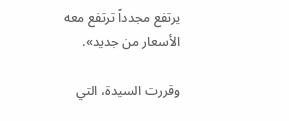يرتفع مجدداً ترتفع معه الأسعار من جديد».

وقررت السيدة، التي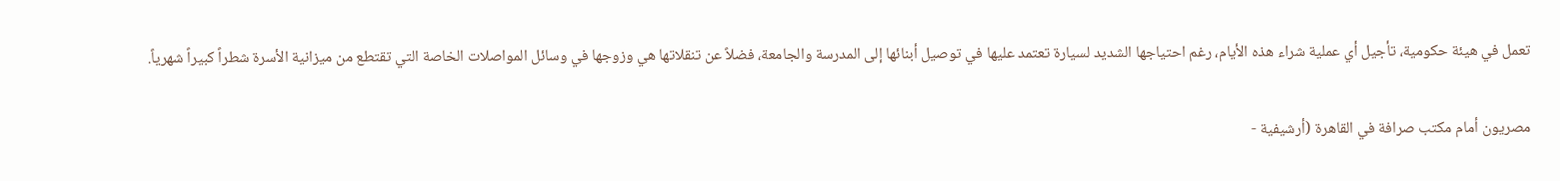تعمل في هيئة حكومية، تأجيل أي عملية شراء هذه الأيام، رغم احتياجها الشديد لسيارة تعتمد عليها في توصيل أبنائها إلى المدرسة والجامعة، فضلاً عن تنقلاتها هي وزوجها في وسائل المواصلات الخاصة التي تقتطع من ميزانية الأسرة شطراً كبيراً شهرياً.

مصريون أمام مكتب صرافة في القاهرة (أرشيفية -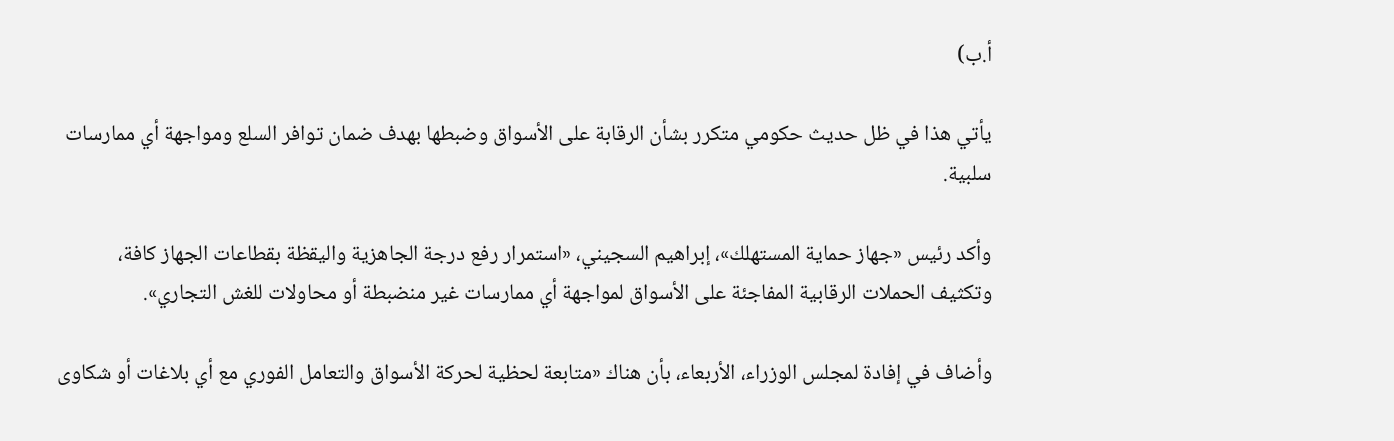أ.ب)

يأتي هذا في ظل حديث حكومي متكرر بشأن الرقابة على الأسواق وضبطها بهدف ضمان توافر السلع ومواجهة أي ممارسات سلبية.

وأكد رئيس «جهاز حماية المستهلك»، إبراهيم السجيني، «استمرار رفع درجة الجاهزية واليقظة بقطاعات الجهاز كافة، وتكثيف الحملات الرقابية المفاجئة على الأسواق لمواجهة أي ممارسات غير منضبطة أو محاولات للغش التجاري».

وأضاف في إفادة لمجلس الوزراء، الأربعاء، بأن هناك «متابعة لحظية لحركة الأسواق والتعامل الفوري مع أي بلاغات أو شكاوى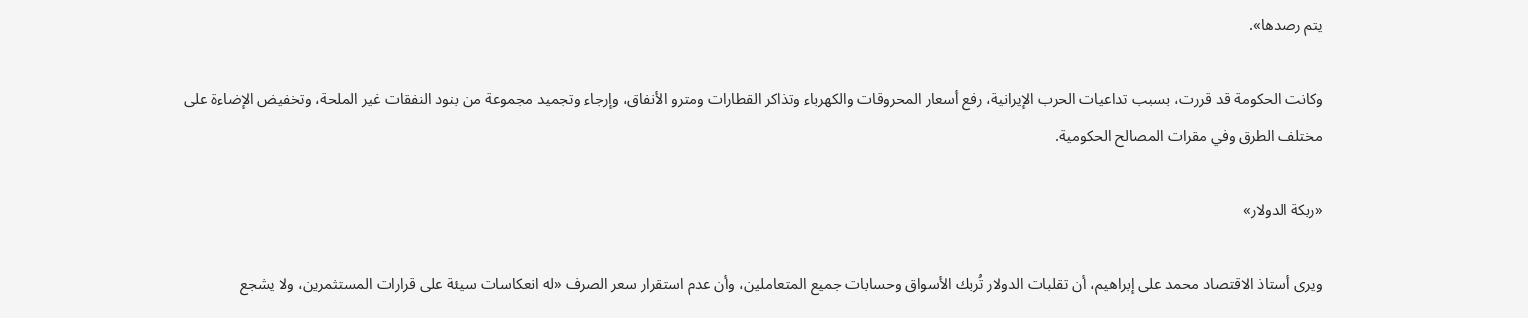يتم رصدها».

وكانت الحكومة قد قررت، بسبب تداعيات الحرب الإيرانية، رفع أسعار المحروقات والكهرباء وتذاكر القطارات ومترو الأنفاق، وإرجاء وتجميد مجموعة من بنود النفقات غير الملحة، وتخفيض الإضاءة على مختلف الطرق وفي مقرات المصالح الحكومية.

«ربكة الدولار»

ويرى أستاذ الاقتصاد محمد على إبراهيم، أن تقلبات الدولار تُربك الأسواق وحسابات جميع المتعاملين، وأن عدم استقرار سعر الصرف «له انعكاسات سيئة على قرارات المستثمرين، ولا يشجع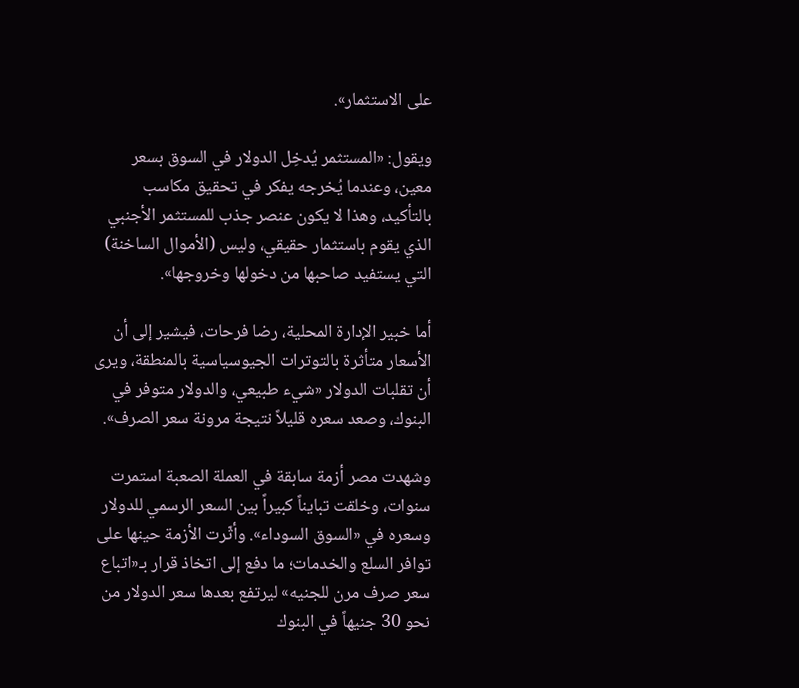على الاستثمار».

ويقول: «المستثمر يُدخِل الدولار في السوق بسعر معين، وعندما يُخرجه يفكر في تحقيق مكاسب بالتأكيد، وهذا لا يكون عنصر جذب للمستثمر الأجنبي الذي يقوم باستثمار حقيقي، وليس (الأموال الساخنة) التي يستفيد صاحبها من دخولها وخروجها».

أما خبير الإدارة المحلية، رضا فرحات، فيشير إلى أن الأسعار متأثرة بالتوترات الجيوسياسية بالمنطقة، ويرى أن تقلبات الدولار «شيء طبيعي، والدولار متوفر في البنوك، وصعد سعره قليلاً نتيجة مرونة سعر الصرف».

وشهدت مصر أزمة سابقة في العملة الصعبة استمرت سنوات، وخلقت تبايناً كبيراً بين السعر الرسمي للدولار وسعره في «السوق السوداء». وأثّرت الأزمة حينها على توافر السلع والخدمات؛ ما دفع إلى اتخاذ قرار بـ«اتباع سعر صرف مرن للجنيه» ليرتفع بعدها سعر الدولار من نحو 30 جنيهاً في البنوك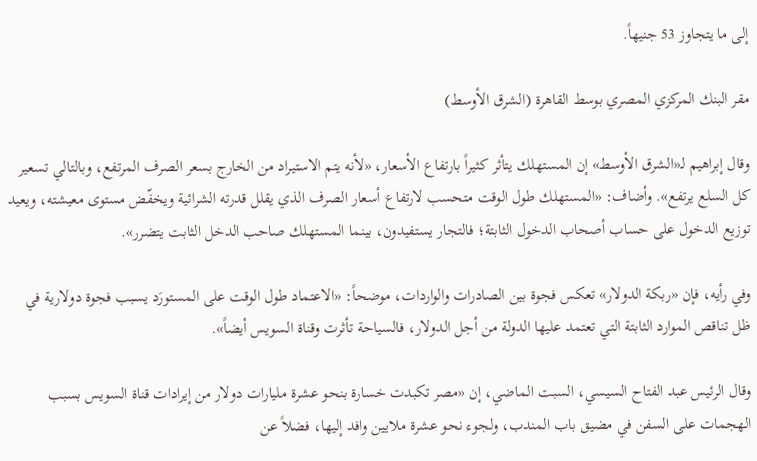إلى ما يتجاوز 53 جنيهاً.

مقر البنك المركزي المصري بوسط القاهرة (الشرق الأوسط)

وقال إبراهيم لـ«الشرق الأوسط» إن المستهلك يتأثر كثيراً بارتفاع الأسعار، «لأنه يتم الاستيراد من الخارج بسعر الصرف المرتفع، وبالتالي تسعير كل السلع يرتفع». وأضاف: «المستهلك طول الوقت متحسب لارتفاع أسعار الصرف الذي يقلل قدرته الشرائية ويخفّض مستوى معيشته، ويعيد توزيع الدخول على حساب أصحاب الدخول الثابتة؛ فالتجار يستفيدون، بينما المستهلك صاحب الدخل الثابت يتضرر».

وفي رأيه، فإن «ربكة الدولار» تعكس فجوة بين الصادرات والواردات، موضحاً: «الاعتماد طول الوقت على المستورَد يسبب فجوة دولارية في ظل تناقص الموارد الثابتة التي تعتمد عليها الدولة من أجل الدولار، فالسياحة تأثرت وقناة السويس أيضاً».

وقال الرئيس عبد الفتاح السيسي، السبت الماضي، إن «مصر تكبدت خسارة بنحو عشرة مليارات دولار من إيرادات قناة السويس بسبب الهجمات على السفن في مضيق باب المندب، ولجوء نحو عشرة ملايين وافد إليها، فضلاً عن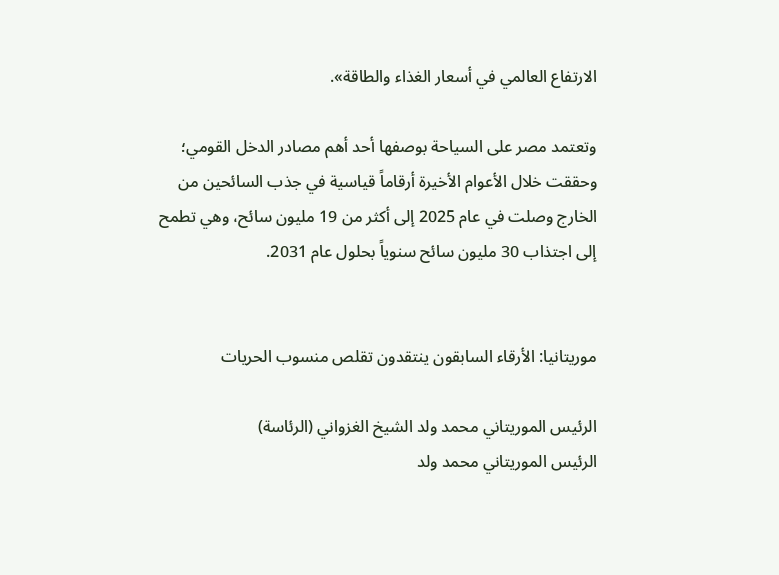الارتفاع العالمي في أسعار الغذاء والطاقة».

وتعتمد مصر على السياحة بوصفها أحد أهم مصادر الدخل القومي؛ وحققت خلال الأعوام الأخيرة أرقاماً قياسية في جذب السائحين من الخارج وصلت في عام 2025 إلى أكثر من 19 مليون سائح، وهي تطمح إلى اجتذاب 30 مليون سائح سنوياً بحلول عام 2031.


موريتانيا: الأرقاء السابقون ينتقدون تقلص منسوب الحريات

الرئيس الموريتاني محمد ولد الشيخ الغزواني (الرئاسة)
الرئيس الموريتاني محمد ولد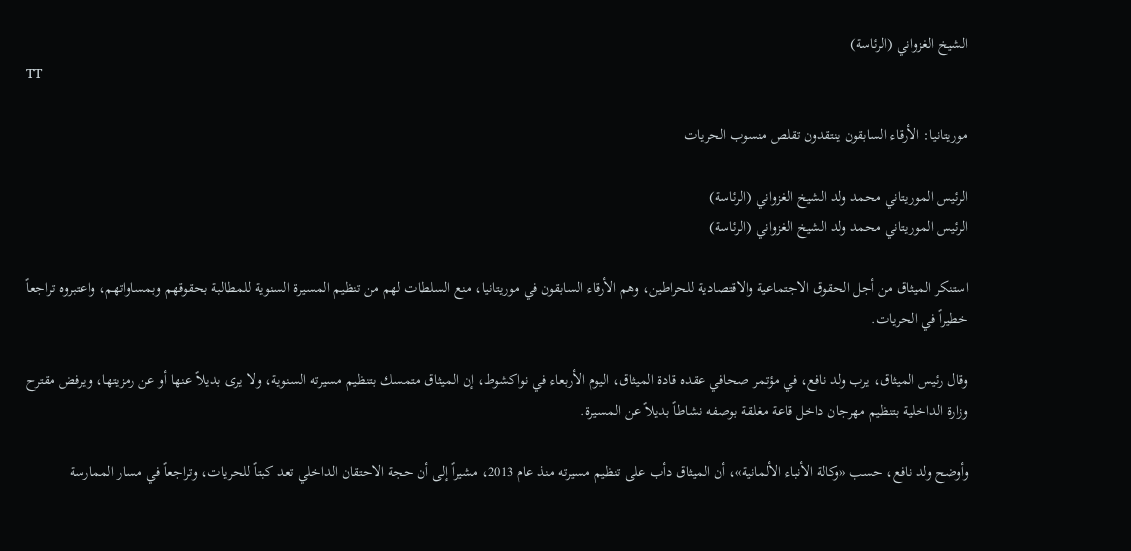الشيخ الغزواني (الرئاسة)
TT

موريتانيا: الأرقاء السابقون ينتقدون تقلص منسوب الحريات

الرئيس الموريتاني محمد ولد الشيخ الغزواني (الرئاسة)
الرئيس الموريتاني محمد ولد الشيخ الغزواني (الرئاسة)

استنكر الميثاق من أجل الحقوق الاجتماعية والاقتصادية للحراطين، وهم الأرقاء السابقون في موريتانيا، منع السلطات لهم من تنظيم المسيرة السنوية للمطالبة بحقوقهم وبمساواتهم، واعتبروه تراجعاً خطيراً في الحريات.

وقال رئيس الميثاق، يرب ولد نافع، في مؤتمر صحافي عقده قادة الميثاق، اليوم الأربعاء في نواكشوط، إن الميثاق متمسك بتنظيم مسيرته السنوية، ولا يرى بديلاً عنها أو عن رمزيتها، ويرفض مقترح وزارة الداخلية بتنظيم مهرجان داخل قاعة مغلقة بوصفه نشاطاً بديلاً عن المسيرة.

وأوضح ولد نافع، حسب «وكالة الأنباء الألمانية»، أن الميثاق دأب على تنظيم مسيرته منذ عام 2013، مشيراً إلى أن حجة الاحتقان الداخلي تعد كبتاً للحريات، وتراجعاً في مسار الممارسة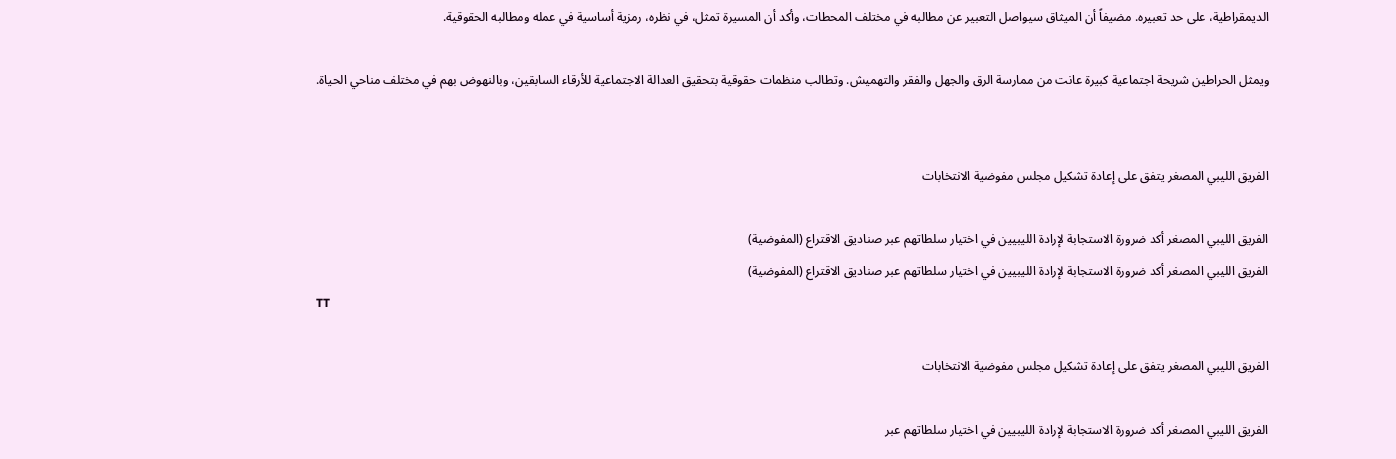الديمقراطية، على حد تعبيره. مضيفاً أن الميثاق سيواصل التعبير عن مطالبه في مختلف المحطات، وأكد أن المسيرة تمثل، في نظره، رمزية أساسية في عمله ومطالبه الحقوقية.

ويمثل الحراطين شريحة اجتماعية كبيرة عانت من ممارسة الرق والجهل والفقر والتهميش. وتطالب منظمات حقوقية بتحقيق العدالة الاجتماعية للأرقاء السابقين، وبالنهوض بهم في مختلف مناحي الحياة.


الفريق الليبي المصغر يتفق على إعادة تشكيل مجلس مفوضية الانتخابات

الفريق الليبي المصغر أكد ضرورة الاستجابة لإرادة الليبيين في اختيار سلطاتهم عبر صناديق الاقتراع (المفوضية)
الفريق الليبي المصغر أكد ضرورة الاستجابة لإرادة الليبيين في اختيار سلطاتهم عبر صناديق الاقتراع (المفوضية)
TT

الفريق الليبي المصغر يتفق على إعادة تشكيل مجلس مفوضية الانتخابات

الفريق الليبي المصغر أكد ضرورة الاستجابة لإرادة الليبيين في اختيار سلطاتهم عبر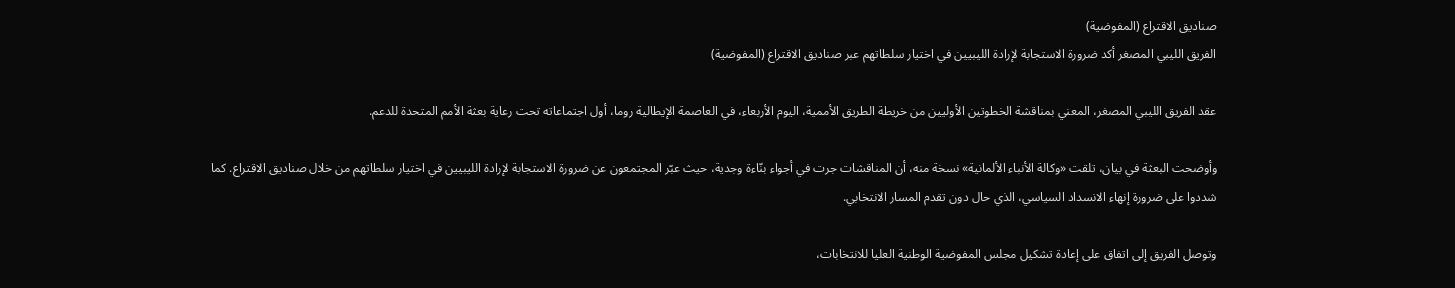صناديق الاقتراع (المفوضية)
الفريق الليبي المصغر أكد ضرورة الاستجابة لإرادة الليبيين في اختيار سلطاتهم عبر صناديق الاقتراع (المفوضية)

عقد الفريق الليبي المصغر، المعني بمناقشة الخطوتين الأوليين من خريطة الطريق الأممية، اليوم الأربعاء، في العاصمة الإيطالية روما، أول اجتماعاته تحت رعاية بعثة الأمم المتحدة للدعم.

وأوضحت البعثة في بيان، تلقت «وكالة الأنباء الألمانية» نسخة منه، أن المناقشات جرت في أجواء بنّاءة وجدية، حيث عبّر المجتمعون عن ضرورة الاستجابة لإرادة الليبيين في اختيار سلطاتهم من خلال صناديق الاقتراع. كما شددوا على ضرورة إنهاء الانسداد السياسي، الذي حال دون تقدم المسار الانتخابي.

وتوصل الفريق إلى اتفاق على إعادة تشكيل مجلس المفوضية الوطنية العليا للانتخابات،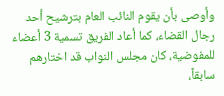وأوصى بأن يقوم النائب العام بترشيح أحد رجال القضاء، كما أعاد الفريق تسمية 3 أعضاء للمفوضية، كان مجلس النواب قد اختارهم سابقاً،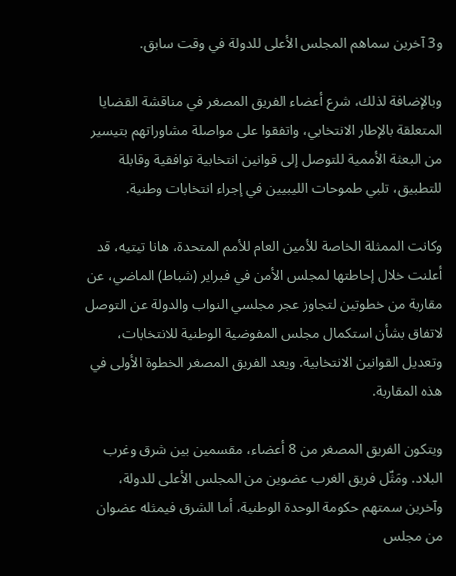و3 آخرين سماهم المجلس الأعلى للدولة في وقت سابق.

وبالإضافة لذلك، شرع أعضاء الفريق المصغر في مناقشة القضايا المتعلقة بالإطار الانتخابي، واتفقوا على مواصلة مشاوراتهم بتيسير من البعثة الأممية للتوصل إلى قوانين انتخابية توافقية وقابلة للتطبيق، تلبي طموحات الليبيين في إجراء انتخابات وطنية.

وكانت الممثلة الخاصة للأمين العام للأمم المتحدة، هانا تيتيه، قد أعلنت خلال إحاطتها لمجلس الأمن في فبراير (شباط) الماضي، عن مقاربة من خطوتين لتجاوز عجر مجلسي النواب والدولة عن التوصل لاتفاق بشأن استكمال مجلس المفوضية الوطنية للانتخابات، وتعديل القوانين الانتخابية. ويعد الفريق المصغر الخطوة الأولى في هذه المقاربة.

ويتكون الفريق المصغر من 8 أعضاء، مقسمين بين شرق وغرب البلاد. ومَثّل فريق الغرب عضوين من المجلس الأعلى للدولة، وآخرين سمتهم حكومة الوحدة الوطنية، أما الشرق فيمثله عضوان من مجلس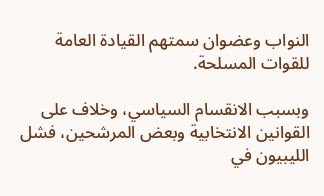النواب وعضوان سمتهم القيادة العامة للقوات المسلحة.

وبسبب الانقسام السياسي، وخلاف على القوانين الانتخابية وبعض المرشحين، فشل الليبيون في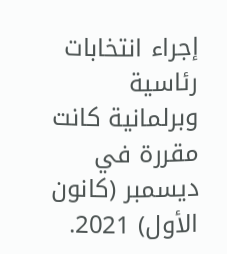إجراء انتخابات رئاسية وبرلمانية كانت مقررة في ديسمبر (كانون الأول) 2021.